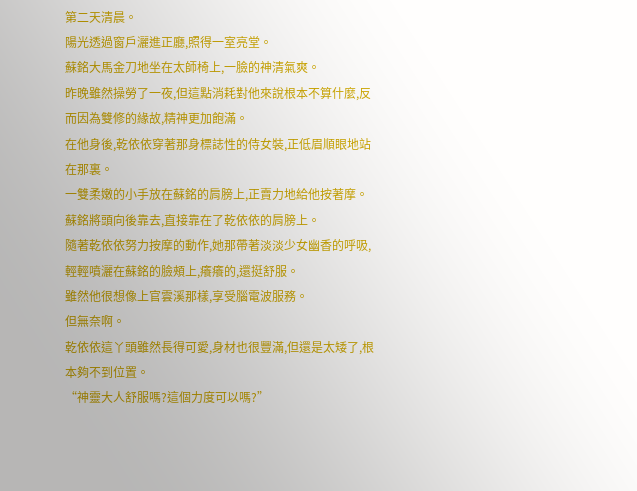第二天清晨。
陽光透過窗戶灑進正廳,照得一室亮堂。
蘇銘大馬金刀地坐在太師椅上,一臉的神清氣爽。
昨晚雖然操勞了一夜,但這點消耗對他來說根本不算什麼,反而因為雙修的緣故,精神更加飽滿。
在他身後,乾依依穿著那身標誌性的侍女裝,正低眉順眼地站在那裏。
一雙柔嫩的小手放在蘇銘的肩膀上,正賣力地給他按著摩。
蘇銘將頭向後靠去,直接靠在了乾依依的肩膀上。
隨著乾依依努力按摩的動作,她那帶著淡淡少女幽香的呼吸,輕輕噴灑在蘇銘的臉頰上,癢癢的,還挺舒服。
雖然他很想像上官雲溪那樣,享受腦電波服務。
但無奈啊。
乾依依這丫頭雖然長得可愛,身材也很豐滿,但還是太矮了,根本夠不到位置。
“神靈大人舒服嗎?這個力度可以嗎?”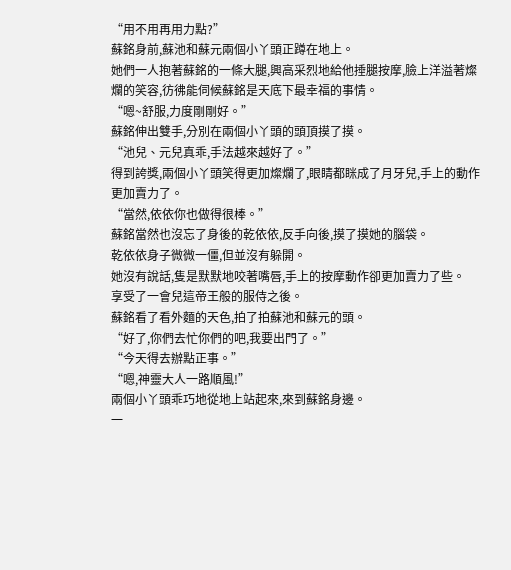“用不用再用力點?”
蘇銘身前,蘇池和蘇元兩個小丫頭正蹲在地上。
她們一人抱著蘇銘的一條大腿,興高采烈地給他捶腿按摩,臉上洋溢著燦爛的笑容,彷彿能伺候蘇銘是天底下最幸福的事情。
“嗯~舒服,力度剛剛好。”
蘇銘伸出雙手,分別在兩個小丫頭的頭頂摸了摸。
“池兒、元兒真乖,手法越來越好了。”
得到誇獎,兩個小丫頭笑得更加燦爛了,眼睛都眯成了月牙兒,手上的動作更加賣力了。
“當然,依依你也做得很棒。”
蘇銘當然也沒忘了身後的乾依依,反手向後,摸了摸她的腦袋。
乾依依身子微微一僵,但並沒有躲開。
她沒有說話,隻是默默地咬著嘴唇,手上的按摩動作卻更加賣力了些。
享受了一會兒這帝王般的服侍之後。
蘇銘看了看外麵的天色,拍了拍蘇池和蘇元的頭。
“好了,你們去忙你們的吧,我要出門了。”
“今天得去辦點正事。”
“嗯,神靈大人一路順風!”
兩個小丫頭乖巧地從地上站起來,來到蘇銘身邊。
一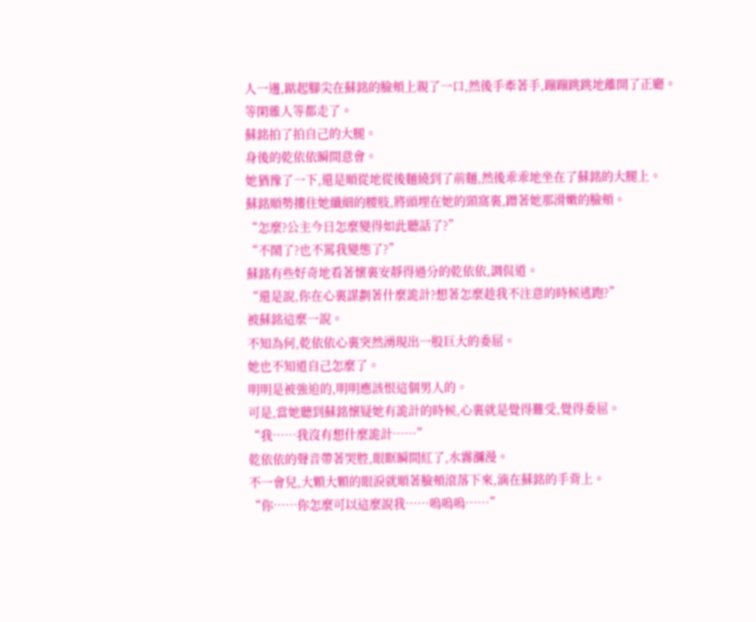人一邊,踮起腳尖在蘇銘的臉頰上親了一口,然後手牽著手,蹦蹦跳跳地離開了正廳。
等閑雜人等都走了。
蘇銘拍了拍自己的大腿。
身後的乾依依瞬間意會。
她猶豫了一下,還是順從地從後麵繞到了前麵,然後乖乖地坐在了蘇銘的大腿上。
蘇銘順勢摟住她纖細的腰肢,將頭埋在她的頸窩裏,蹭著她那滑嫩的臉頰。
“怎麼?公主今日怎麼變得如此聽話了?”
“不鬧了?也不罵我變態了?”
蘇銘有些好奇地看著懷裏安靜得過分的乾依依,調侃道。
“還是說,你在心裏謀劃著什麼詭計?想著怎麼趁我不注意的時候逃跑?”
被蘇銘這麼一說。
不知為何,乾依依心裏突然湧現出一股巨大的委屈。
她也不知道自己怎麼了。
明明是被強迫的,明明應該恨這個男人的。
可是,當她聽到蘇銘懷疑她有詭計的時候,心裏就是覺得難受,覺得委屈。
“我……我沒有想什麼詭計……”
乾依依的聲音帶著哭腔,眼眶瞬間紅了,水霧瀰漫。
不一會兒,大顆大顆的眼淚就順著臉頰滾落下來,滴在蘇銘的手背上。
“你……你怎麼可以這麼說我……嗚嗚嗚……”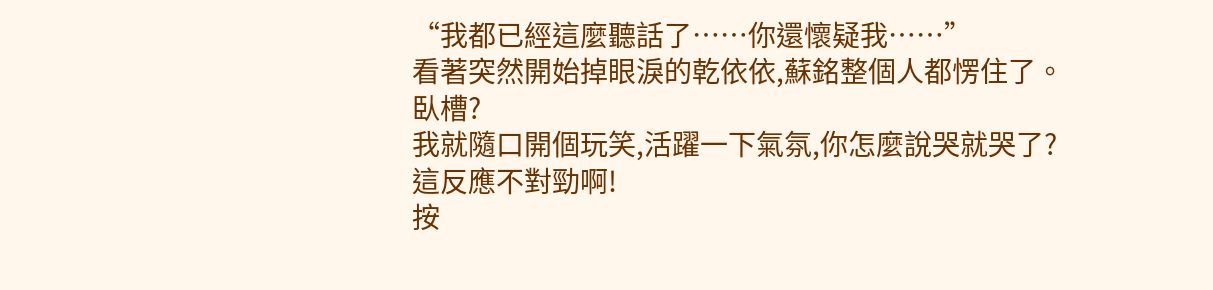“我都已經這麼聽話了……你還懷疑我……”
看著突然開始掉眼淚的乾依依,蘇銘整個人都愣住了。
臥槽?
我就隨口開個玩笑,活躍一下氣氛,你怎麼說哭就哭了?
這反應不對勁啊!
按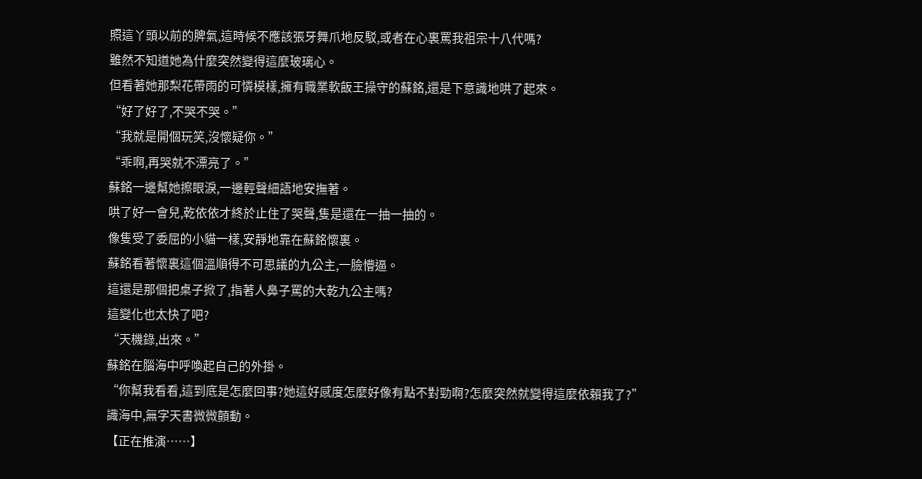照這丫頭以前的脾氣,這時候不應該張牙舞爪地反駁,或者在心裏罵我祖宗十八代嗎?
雖然不知道她為什麼突然變得這麼玻璃心。
但看著她那梨花帶雨的可憐模樣,擁有職業軟飯王操守的蘇銘,還是下意識地哄了起來。
“好了好了,不哭不哭。”
“我就是開個玩笑,沒懷疑你。”
“乖啊,再哭就不漂亮了。”
蘇銘一邊幫她擦眼淚,一邊輕聲細語地安撫著。
哄了好一會兒,乾依依才終於止住了哭聲,隻是還在一抽一抽的。
像隻受了委屈的小貓一樣,安靜地靠在蘇銘懷裏。
蘇銘看著懷裏這個溫順得不可思議的九公主,一臉懵逼。
這還是那個把桌子掀了,指著人鼻子罵的大乾九公主嗎?
這變化也太快了吧?
“天機錄,出來。”
蘇銘在腦海中呼喚起自己的外掛。
“你幫我看看,這到底是怎麼回事?她這好感度怎麼好像有點不對勁啊?怎麼突然就變得這麼依賴我了?”
識海中,無字天書微微顫動。
【正在推演……】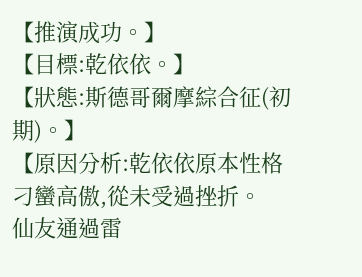【推演成功。】
【目標:乾依依。】
【狀態:斯德哥爾摩綜合征(初期)。】
【原因分析:乾依依原本性格刁蠻高傲,從未受過挫折。
仙友通過雷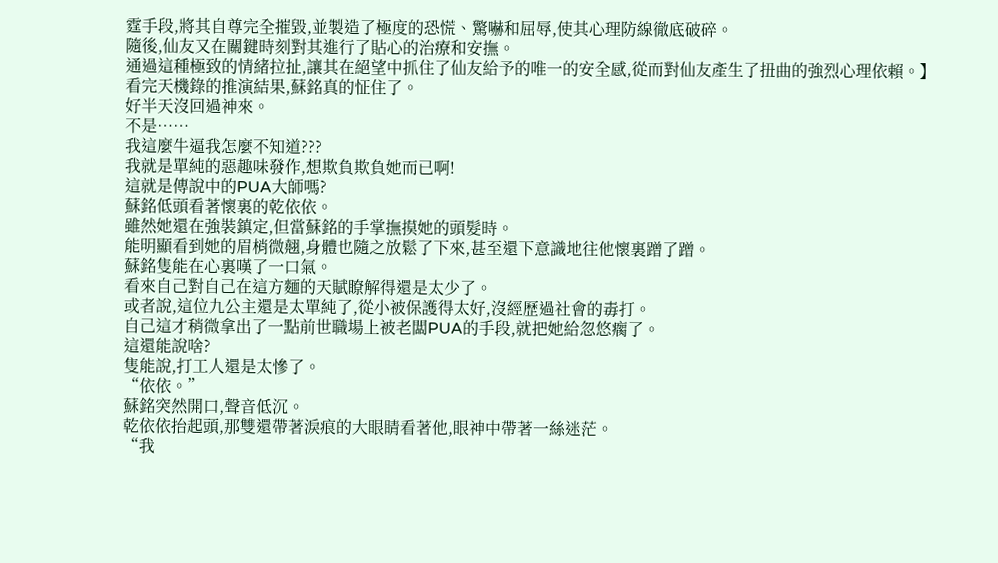霆手段,將其自尊完全摧毀,並製造了極度的恐慌、驚嚇和屈辱,使其心理防線徹底破碎。
隨後,仙友又在關鍵時刻對其進行了貼心的治療和安撫。
通過這種極致的情緒拉扯,讓其在絕望中抓住了仙友給予的唯一的安全感,從而對仙友產生了扭曲的強烈心理依賴。】
看完天機錄的推演結果,蘇銘真的怔住了。
好半天沒回過神來。
不是……
我這麼牛逼我怎麼不知道???
我就是單純的惡趣味發作,想欺負欺負她而已啊!
這就是傳說中的PUA大師嗎?
蘇銘低頭看著懷裏的乾依依。
雖然她還在強裝鎮定,但當蘇銘的手掌撫摸她的頭髮時。
能明顯看到她的眉梢微翹,身體也隨之放鬆了下來,甚至還下意識地往他懷裏蹭了蹭。
蘇銘隻能在心裏嘆了一口氣。
看來自己對自己在這方麵的天賦瞭解得還是太少了。
或者說,這位九公主還是太單純了,從小被保護得太好,沒經歷過社會的毒打。
自己這才稍微拿出了一點前世職場上被老闆PUA的手段,就把她給忽悠瘸了。
這還能說啥?
隻能說,打工人還是太慘了。
“依依。”
蘇銘突然開口,聲音低沉。
乾依依抬起頭,那雙還帶著淚痕的大眼睛看著他,眼神中帶著一絲迷茫。
“我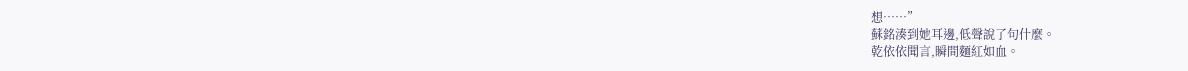想……”
蘇銘湊到她耳邊,低聲說了句什麼。
乾依依聞言,瞬間麵紅如血。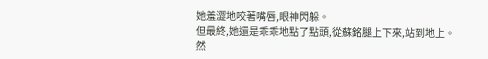她羞澀地咬著嘴唇,眼神閃躲。
但最終,她還是乖乖地點了點頭,從蘇銘腿上下來,站到地上。
然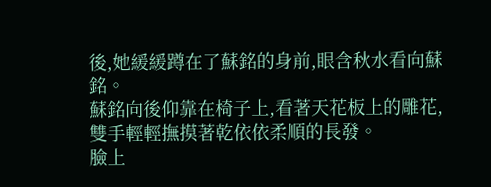後,她緩緩蹲在了蘇銘的身前,眼含秋水看向蘇銘。
蘇銘向後仰靠在椅子上,看著天花板上的雕花,雙手輕輕撫摸著乾依依柔順的長發。
臉上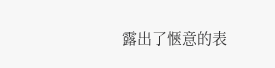露出了愜意的表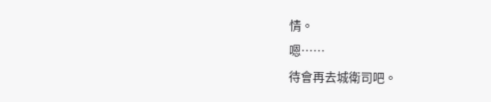情。
嗯……
待會再去城衛司吧。